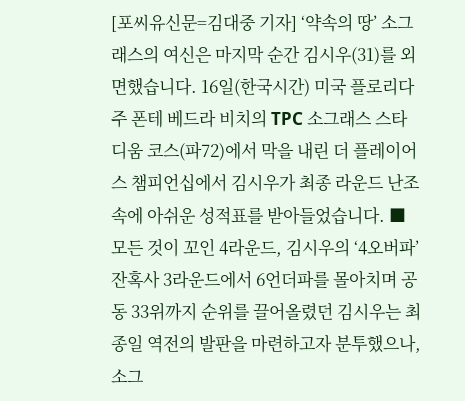[포씨유신문=김대중 기자] ‘약속의 땅’ 소그래스의 여신은 마지막 순간 김시우(31)를 외면했습니다. 16일(한국시간) 미국 플로리다주 폰테 베드라 비치의 TPC 소그래스 스타디움 코스(파72)에서 막을 내린 더 플레이어스 챔피언십에서 김시우가 최종 라운드 난조 속에 아쉬운 성적표를 받아들었습니다. ■ 모든 것이 꼬인 4라운드, 김시우의 ‘4오버파’ 잔혹사 3라운드에서 6언더파를 몰아치며 공동 33위까지 순위를 끌어올렸던 김시우는 최종일 역전의 발판을 마련하고자 분투했으나, 소그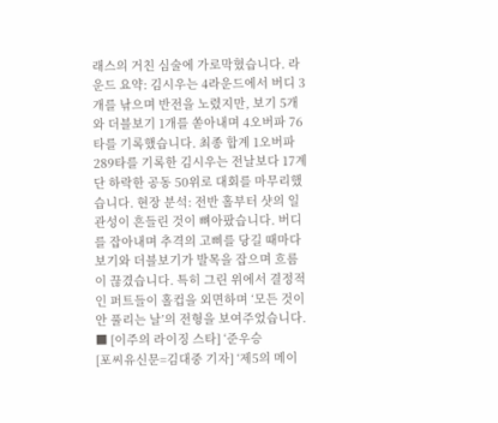래스의 거친 심술에 가로막혔습니다. 라운드 요약: 김시우는 4라운드에서 버디 3개를 낚으며 반전을 노렸지만, 보기 5개와 더블보기 1개를 쏟아내며 4오버파 76타를 기록했습니다. 최종 합계 1오버파 289타를 기록한 김시우는 전날보다 17계단 하락한 공동 50위로 대회를 마무리했습니다. 현장 분석: 전반 홀부터 샷의 일관성이 흔들린 것이 뼈아팠습니다. 버디를 잡아내며 추격의 고삐를 당길 때마다 보기와 더블보기가 발목을 잡으며 흐름이 끊겼습니다. 특히 그린 위에서 결정적인 퍼트들이 홀컵을 외면하며 ‘모든 것이 안 풀리는 날’의 전형을 보여주었습니다. ■ [이주의 라이징 스타] ‘준우승
[포씨유신문=김대중 기자] ‘제5의 메이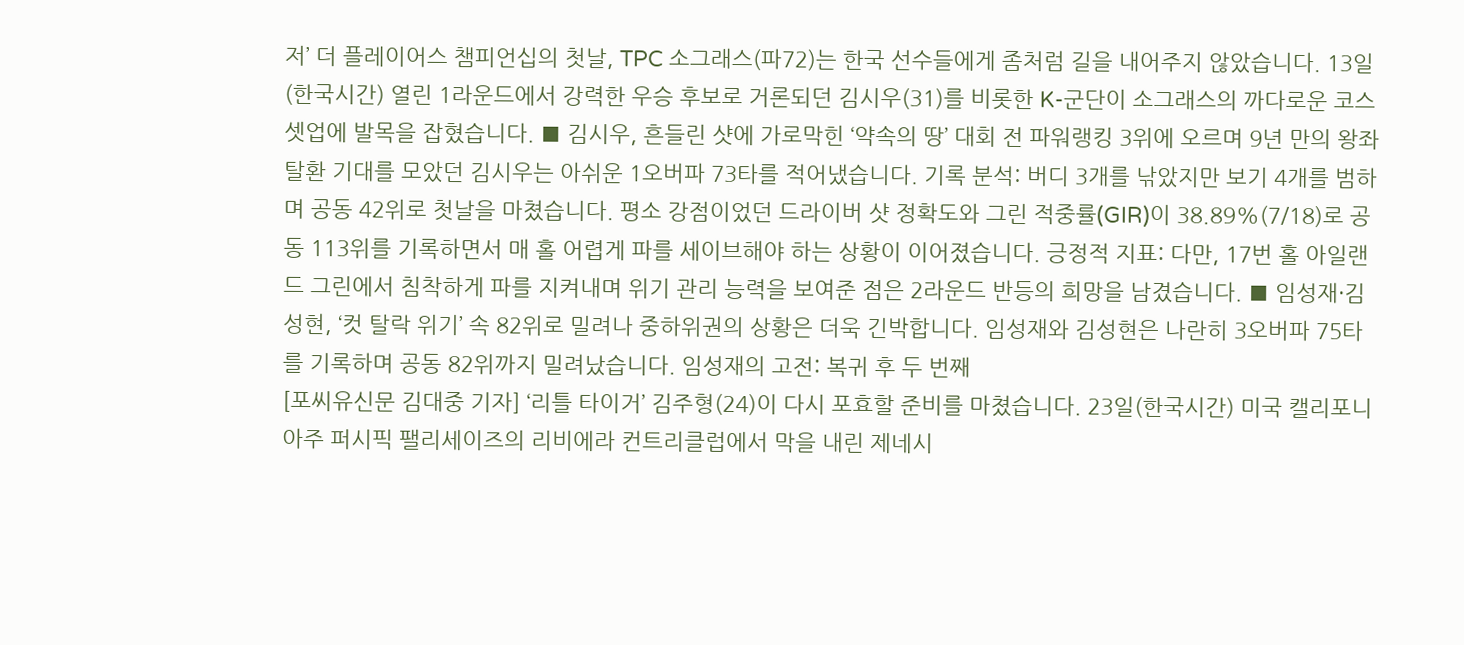저’ 더 플레이어스 챔피언십의 첫날, TPC 소그래스(파72)는 한국 선수들에게 좀처럼 길을 내어주지 않았습니다. 13일(한국시간) 열린 1라운드에서 강력한 우승 후보로 거론되던 김시우(31)를 비롯한 K-군단이 소그래스의 까다로운 코스 셋업에 발목을 잡혔습니다. ■ 김시우, 흔들린 샷에 가로막힌 ‘약속의 땅’ 대회 전 파워랭킹 3위에 오르며 9년 만의 왕좌 탈환 기대를 모았던 김시우는 아쉬운 1오버파 73타를 적어냈습니다. 기록 분석: 버디 3개를 낚았지만 보기 4개를 범하며 공동 42위로 첫날을 마쳤습니다. 평소 강점이었던 드라이버 샷 정확도와 그린 적중률(GIR)이 38.89%(7/18)로 공동 113위를 기록하면서 매 홀 어렵게 파를 세이브해야 하는 상황이 이어졌습니다. 긍정적 지표: 다만, 17번 홀 아일랜드 그린에서 침착하게 파를 지켜내며 위기 관리 능력을 보여준 점은 2라운드 반등의 희망을 남겼습니다. ■ 임성재·김성현, ‘컷 탈락 위기’ 속 82위로 밀려나 중하위권의 상황은 더욱 긴박합니다. 임성재와 김성현은 나란히 3오버파 75타를 기록하며 공동 82위까지 밀려났습니다. 임성재의 고전: 복귀 후 두 번째
[포씨유신문 김대중 기자] ‘리틀 타이거’ 김주형(24)이 다시 포효할 준비를 마쳤습니다. 23일(한국시간) 미국 캘리포니아주 퍼시픽 팰리세이즈의 리비에라 컨트리클럽에서 막을 내린 제네시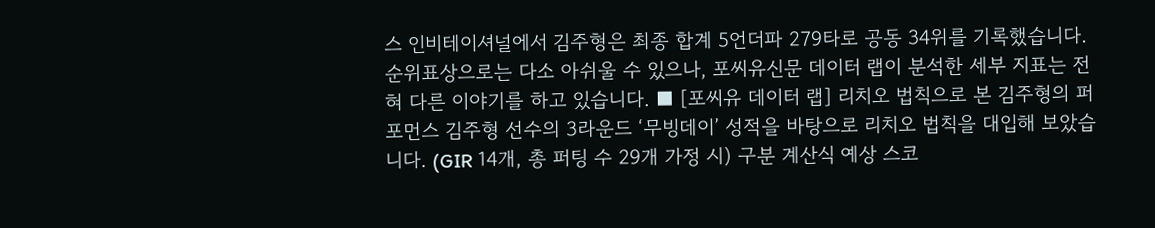스 인비테이셔널에서 김주형은 최종 합계 5언더파 279타로 공동 34위를 기록했습니다. 순위표상으로는 다소 아쉬울 수 있으나, 포씨유신문 데이터 랩이 분석한 세부 지표는 전혀 다른 이야기를 하고 있습니다. ■ [포씨유 데이터 랩] 리치오 법칙으로 본 김주형의 퍼포먼스 김주형 선수의 3라운드 ‘무빙데이’ 성적을 바탕으로 리치오 법칙을 대입해 보았습니다. (GIR 14개, 총 퍼팅 수 29개 가정 시) 구분 계산식 예상 스코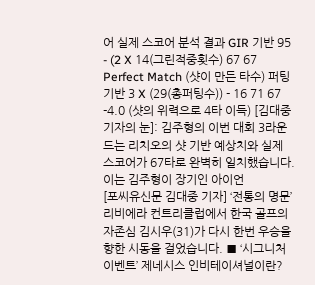어 실제 스코어 분석 결과 GIR 기반 95 - (2 X 14(그린적중횟수) 67 67 Perfect Match (샷이 만든 타수) 퍼팅 기반 3 X (29(총퍼팅수)) - 16 71 67 -4.0 (샷의 위력으로 4타 이득) [김대중 기자의 눈]: 김주형의 이번 대회 3라운드는 리치오의 샷 기반 예상치와 실제 스코어가 67타로 완벽히 일치했습니다. 이는 김주형이 장기인 아이언
[포씨유신문 김대중 기자] ‘전통의 명문’ 리비에라 컨트리클럽에서 한국 골프의 자존심 김시우(31)가 다시 한번 우승을 향한 시동을 걸었습니다. ■ ‘시그니처 이벤트’ 제네시스 인비테이셔널이란?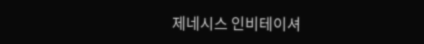제네시스 인비테이셔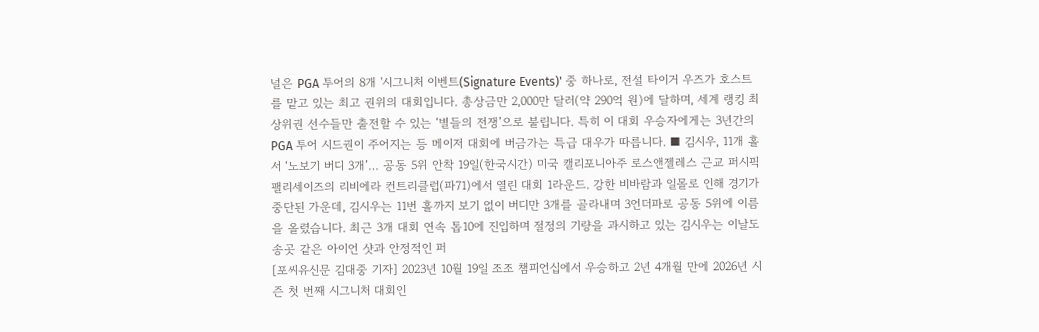널은 PGA 투어의 8개 '시그니처 이벤트(Signature Events)' 중 하나로, 전설 타이거 우즈가 호스트를 맡고 있는 최고 권위의 대회입니다. 총상금만 2,000만 달러(약 290억 원)에 달하며, 세계 랭킹 최상위권 선수들만 출전할 수 있는 ‘별들의 전쟁’으로 불립니다. 특히 이 대회 우승자에게는 3년간의 PGA 투어 시드권이 주어지는 등 메이저 대회에 버금가는 특급 대우가 따릅니다. ■ 김시우, 11개 홀서 ‘노보기 버디 3개’… 공동 5위 안착 19일(한국시간) 미국 캘리포니아주 로스앤젤레스 근교 퍼시픽 팰리세이즈의 리비에라 컨트리클럽(파71)에서 열린 대회 1라운드. 강한 비바람과 일몰로 인해 경기가 중단된 가운데, 김시우는 11번 홀까지 보기 없이 버디만 3개를 골라내며 3언더파로 공동 5위에 이름을 올렸습니다. 최근 3개 대회 연속 톱10에 진입하며 절정의 기량을 과시하고 있는 김시우는 이날도 송곳 같은 아이언 샷과 안정적인 퍼
[포씨유신문 김대중 기자] 2023년 10월 19일 조조 챔피언십에서 우승하고 2년 4개월 만에 2026년 시즌 첫 번째 시그니처 대회인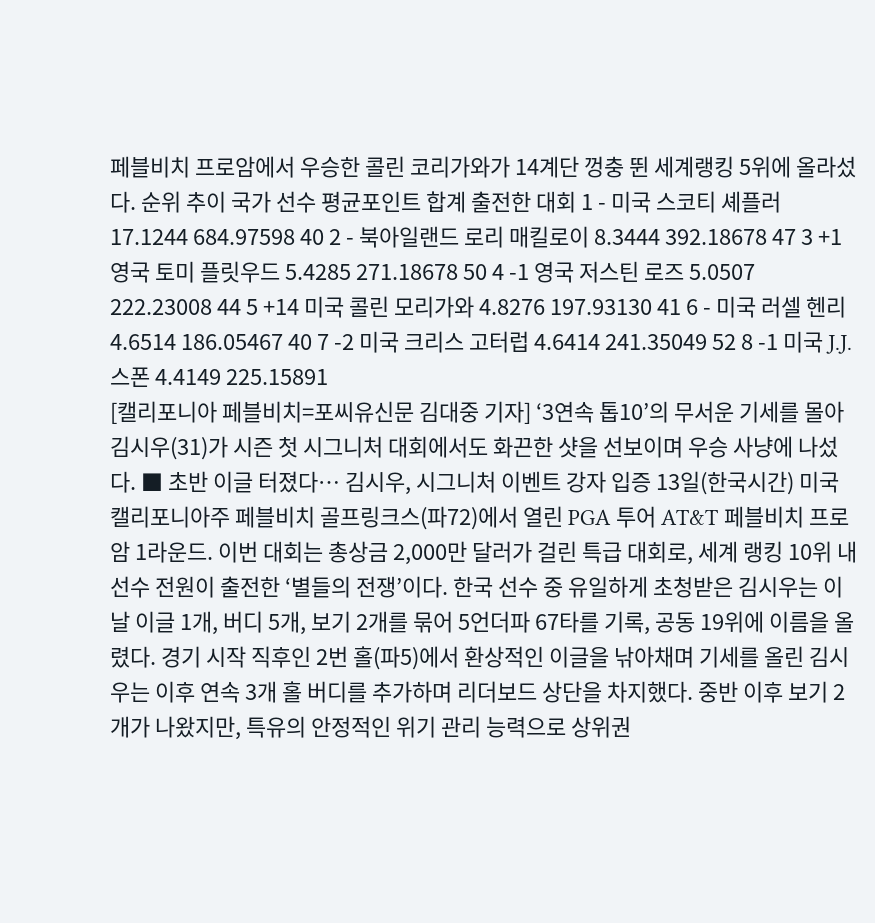페블비치 프로암에서 우승한 콜린 코리가와가 14계단 껑충 뛴 세계랭킹 5위에 올라섰다. 순위 추이 국가 선수 평균포인트 합계 출전한 대회 1 - 미국 스코티 셰플러 17.1244 684.97598 40 2 - 북아일랜드 로리 매킬로이 8.3444 392.18678 47 3 +1 영국 토미 플릿우드 5.4285 271.18678 50 4 -1 영국 저스틴 로즈 5.0507 222.23008 44 5 +14 미국 콜린 모리가와 4.8276 197.93130 41 6 - 미국 러셀 헨리 4.6514 186.05467 40 7 -2 미국 크리스 고터럽 4.6414 241.35049 52 8 -1 미국 J.J. 스폰 4.4149 225.15891
[캘리포니아 페블비치=포씨유신문 김대중 기자] ‘3연속 톱10’의 무서운 기세를 몰아 김시우(31)가 시즌 첫 시그니처 대회에서도 화끈한 샷을 선보이며 우승 사냥에 나섰다. ■ 초반 이글 터졌다… 김시우, 시그니처 이벤트 강자 입증 13일(한국시간) 미국 캘리포니아주 페블비치 골프링크스(파72)에서 열린 PGA 투어 AT&T 페블비치 프로암 1라운드. 이번 대회는 총상금 2,000만 달러가 걸린 특급 대회로, 세계 랭킹 10위 내 선수 전원이 출전한 ‘별들의 전쟁’이다. 한국 선수 중 유일하게 초청받은 김시우는 이날 이글 1개, 버디 5개, 보기 2개를 묶어 5언더파 67타를 기록, 공동 19위에 이름을 올렸다. 경기 시작 직후인 2번 홀(파5)에서 환상적인 이글을 낚아채며 기세를 올린 김시우는 이후 연속 3개 홀 버디를 추가하며 리더보드 상단을 차지했다. 중반 이후 보기 2개가 나왔지만, 특유의 안정적인 위기 관리 능력으로 상위권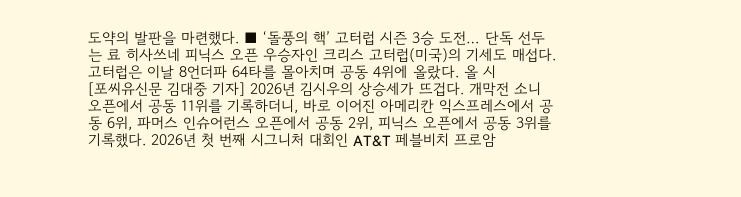도약의 발판을 마련했다. ■ ‘돌풍의 핵’ 고터럽 시즌 3승 도전… 단독 선두는 료 히사쓰네 피닉스 오픈 우승자인 크리스 고터럽(미국)의 기세도 매섭다. 고터럽은 이날 8언더파 64타를 몰아치며 공동 4위에 올랐다. 올 시
[포씨유신문 김대중 기자] 2026년 김시우의 상승세가 뜨겁다. 개막전 소니 오픈에서 공동 11위를 기록하더니, 바로 이어진 아메리칸 익스프레스에서 공동 6위, 파머스 인슈어런스 오픈에서 공동 2위, 피닉스 오픈에서 공동 3위를 기록했다. 2026년 첫 번째 시그니처 대회인 AT&T 페블비치 프로암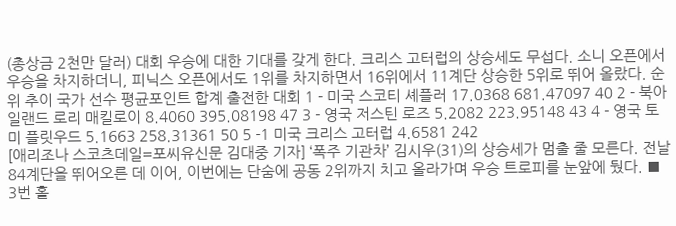(총상금 2천만 달러) 대회 우승에 대한 기대를 갖게 한다. 크리스 고터럽의 상승세도 무섭다. 소니 오픈에서 우승을 차지하더니, 피닉스 오픈에서도 1위를 차지하면서 16위에서 11계단 상승한 5위로 뛰어 올랐다. 순위 추이 국가 선수 평균포인트 합계 출전한 대회 1 - 미국 스코티 셰플러 17.0368 681.47097 40 2 - 북아일랜드 로리 매킬로이 8.4060 395.08198 47 3 - 영국 저스틴 로즈 5.2082 223.95148 43 4 - 영국 토미 플릿우드 5.1663 258.31361 50 5 -1 미국 크리스 고터럽 4.6581 242
[애리조나 스코츠데일=포씨유신문 김대중 기자] ‘폭주 기관차’ 김시우(31)의 상승세가 멈출 줄 모른다. 전날 84계단을 뛰어오른 데 이어, 이번에는 단숨에 공동 2위까지 치고 올라가며 우승 트로피를 눈앞에 뒀다. ■ 3번 홀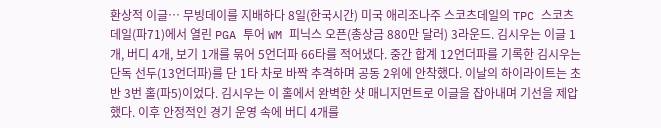환상적 이글… 무빙데이를 지배하다 8일(한국시간) 미국 애리조나주 스코츠데일의 TPC 스코츠데일(파71)에서 열린 PGA 투어 WM 피닉스 오픈(총상금 880만 달러) 3라운드. 김시우는 이글 1개, 버디 4개, 보기 1개를 묶어 5언더파 66타를 적어냈다. 중간 합계 12언더파를 기록한 김시우는 단독 선두(13언더파)를 단 1타 차로 바짝 추격하며 공동 2위에 안착했다. 이날의 하이라이트는 초반 3번 홀(파5)이었다. 김시우는 이 홀에서 완벽한 샷 매니지먼트로 이글을 잡아내며 기선을 제압했다. 이후 안정적인 경기 운영 속에 버디 4개를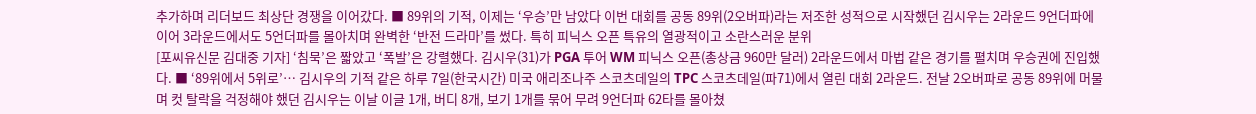추가하며 리더보드 최상단 경쟁을 이어갔다. ■ 89위의 기적, 이제는 ‘우승’만 남았다 이번 대회를 공동 89위(2오버파)라는 저조한 성적으로 시작했던 김시우는 2라운드 9언더파에 이어 3라운드에서도 5언더파를 몰아치며 완벽한 ‘반전 드라마’를 썼다. 특히 피닉스 오픈 특유의 열광적이고 소란스러운 분위
[포씨유신문 김대중 기자] ‘침묵’은 짧았고 ‘폭발’은 강렬했다. 김시우(31)가 PGA 투어 WM 피닉스 오픈(총상금 960만 달러) 2라운드에서 마법 같은 경기를 펼치며 우승권에 진입했다. ■ ‘89위에서 5위로’… 김시우의 기적 같은 하루 7일(한국시간) 미국 애리조나주 스코츠데일의 TPC 스코츠데일(파71)에서 열린 대회 2라운드. 전날 2오버파로 공동 89위에 머물며 컷 탈락을 걱정해야 했던 김시우는 이날 이글 1개, 버디 8개, 보기 1개를 묶어 무려 9언더파 62타를 몰아쳤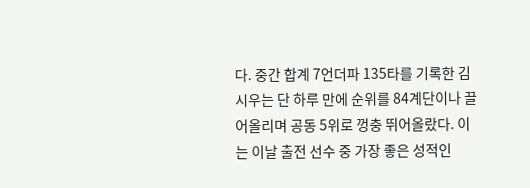다. 중간 합계 7언더파 135타를 기록한 김시우는 단 하루 만에 순위를 84계단이나 끌어올리며 공동 5위로 껑충 뛰어올랐다. 이는 이날 출전 선수 중 가장 좋은 성적인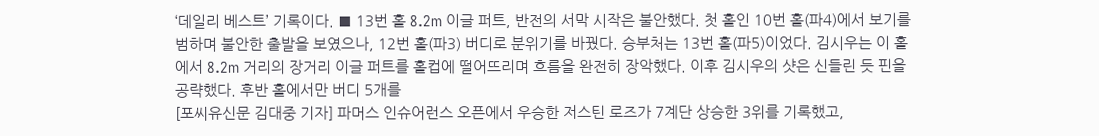‘데일리 베스트’ 기록이다. ■ 13번 홀 8.2m 이글 퍼트, 반전의 서막 시작은 불안했다. 첫 홀인 10번 홀(파4)에서 보기를 범하며 불안한 출발을 보였으나, 12번 홀(파3) 버디로 분위기를 바꿨다. 승부처는 13번 홀(파5)이었다. 김시우는 이 홀에서 8.2m 거리의 장거리 이글 퍼트를 홀컵에 떨어뜨리며 흐름을 완전히 장악했다. 이후 김시우의 샷은 신들린 듯 핀을 공략했다. 후반 홀에서만 버디 5개를
[포씨유신문 김대중 기자] 파머스 인슈어런스 오픈에서 우승한 저스틴 로즈가 7계단 상승한 3위를 기록했고,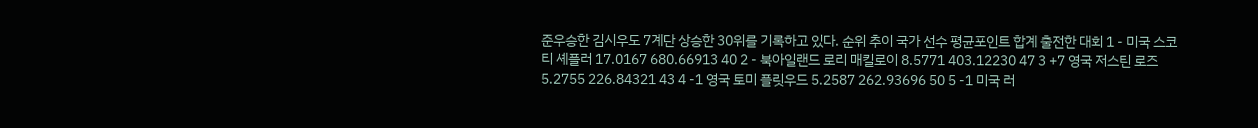준우승한 김시우도 7계단 상승한 30위를 기록하고 있다. 순위 추이 국가 선수 평균포인트 합계 출전한 대회 1 - 미국 스코티 셰플러 17.0167 680.66913 40 2 - 북아일랜드 로리 매킬로이 8.5771 403.12230 47 3 +7 영국 저스틴 로즈 5.2755 226.84321 43 4 -1 영국 토미 플릿우드 5.2587 262.93696 50 5 -1 미국 러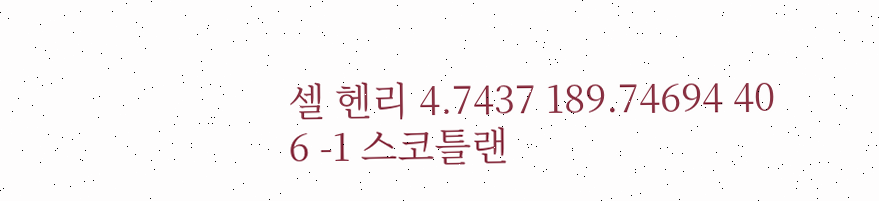셀 헨리 4.7437 189.74694 40 6 -1 스코틀랜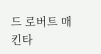드 로버트 매킨타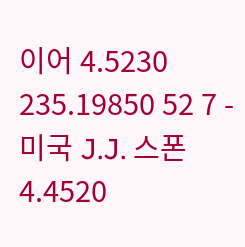이어 4.5230 235.19850 52 7 - 미국 J.J. 스폰 4.4520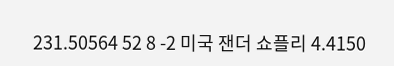231.50564 52 8 -2 미국 잰더 쇼플리 4.4150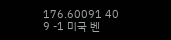176.60091 40 9 -1 미국 벤